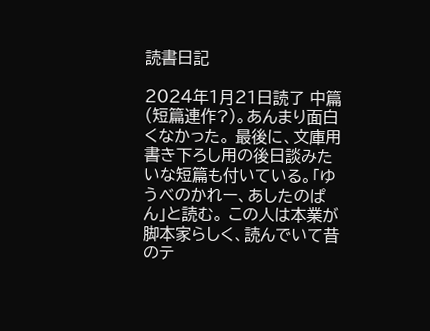読書日記

2024年1月21日読了 中篇(短篇連作?)。あんまり面白くなかった。 最後に、文庫用書き下ろし用の後日談みたいな短篇も付いている。「ゆうべのかれー、あしたのぱん」と読む。 この人は本業が脚本家らしく、読んでいて昔のテ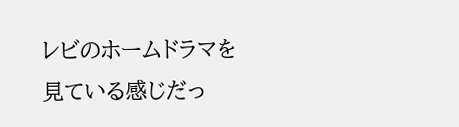レビのホームドラマを見ている感じだっ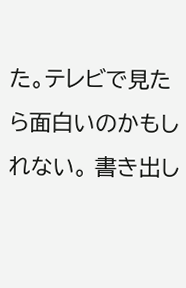た。テレビで見たら面白いのかもしれない。 書き出し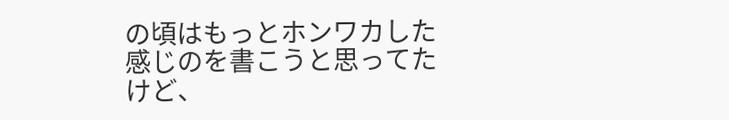の頃はもっとホンワカした感じのを書こうと思ってたけど、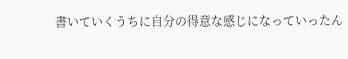書いていくうちに自分の得意な感じになっていったん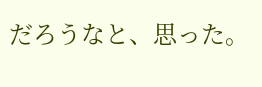だろうなと、思った。